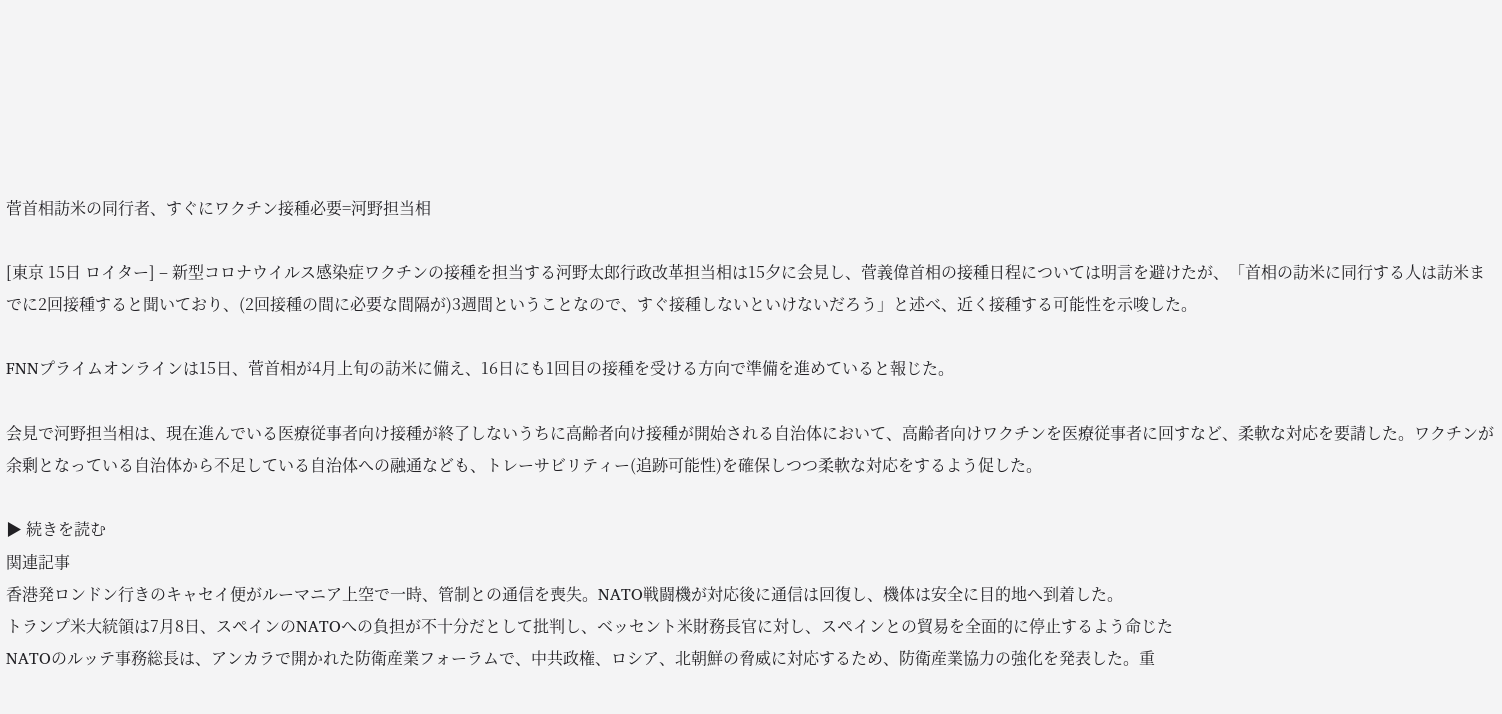菅首相訪米の同行者、すぐにワクチン接種必要=河野担当相

[東京 15日 ロイター] – 新型コロナウイルス感染症ワクチンの接種を担当する河野太郎行政改革担当相は15夕に会見し、菅義偉首相の接種日程については明言を避けたが、「首相の訪米に同行する人は訪米までに2回接種すると聞いており、(2回接種の間に必要な間隔が)3週間ということなので、すぐ接種しないといけないだろう」と述べ、近く接種する可能性を示唆した。

FNNプライムオンラインは15日、菅首相が4月上旬の訪米に備え、16日にも1回目の接種を受ける方向で準備を進めていると報じた。

会見で河野担当相は、現在進んでいる医療従事者向け接種が終了しないうちに高齢者向け接種が開始される自治体において、高齢者向けワクチンを医療従事者に回すなど、柔軟な対応を要請した。ワクチンが余剰となっている自治体から不足している自治体への融通なども、トレーサビリティー(追跡可能性)を確保しつつ柔軟な対応をするよう促した。

▶ 続きを読む
関連記事
香港発ロンドン行きのキャセイ便がルーマニア上空で一時、管制との通信を喪失。NATO戦闘機が対応後に通信は回復し、機体は安全に目的地へ到着した。
トランプ米大統領は7月8日、スペインのNATOへの負担が不十分だとして批判し、ベッセント米財務長官に対し、スペインとの貿易を全面的に停止するよう命じた
NATOのルッテ事務総長は、アンカラで開かれた防衛産業フォーラムで、中共政権、ロシア、北朝鮮の脅威に対応するため、防衛産業協力の強化を発表した。重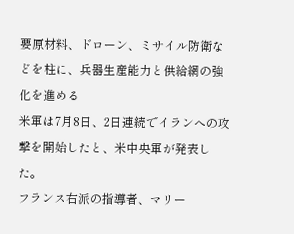要原材料、ドローン、ミサイル防衛などを柱に、兵器生産能力と供給網の強化を進める
米軍は7月8日、2日連続でイランへの攻撃を開始したと、米中央軍が発表した。
フランス右派の指導者、マリー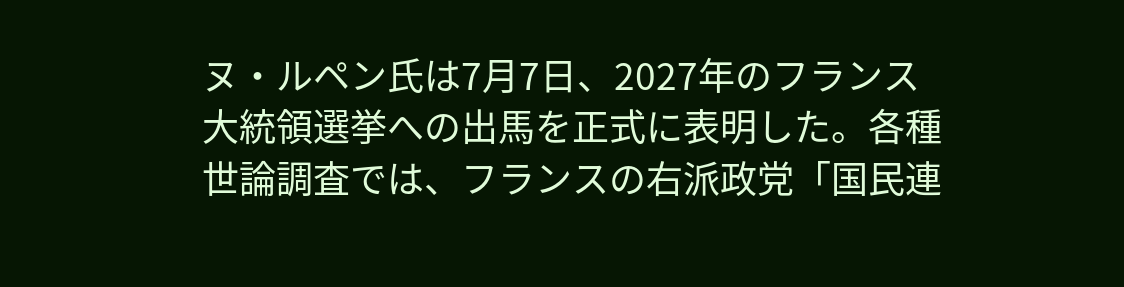ヌ・ルペン氏は7月7日、2027年のフランス大統領選挙への出馬を正式に表明した。各種世論調査では、フランスの右派政党「国民連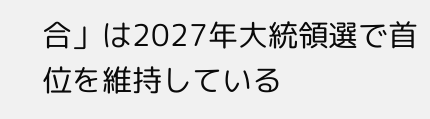合」は2027年大統領選で首位を維持している